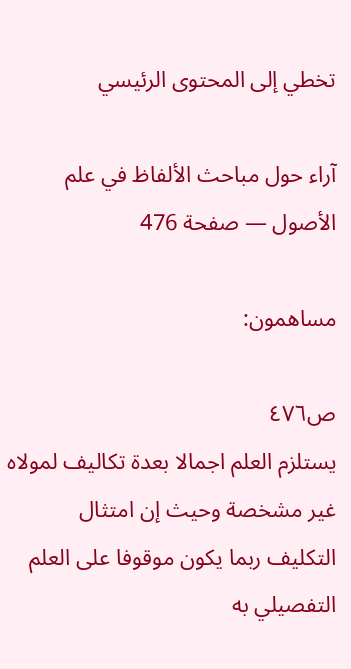تخطي إلى المحتوى الرئيسي

آراء حول مباحث الألفاظ في علم الأصول — صفحة 476

مساهمون:

ص٤٧٦
يستلزم العلم اجمالا بعدة تكاليف لمولاه غير مشخصة وحيث إن امتثال التكليف ربما يكون موقوفا على العلم التفصيلي به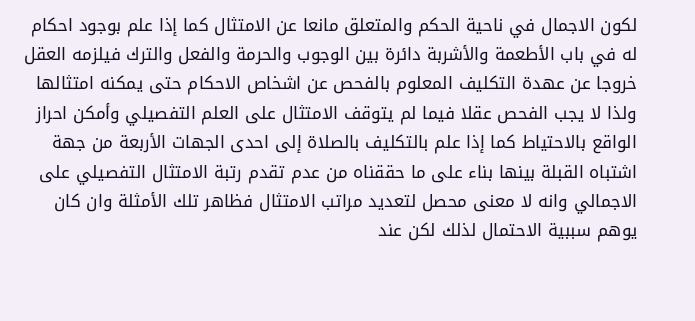لكون الاجمال في ناحية الحكم والمتعلق مانعا عن الامتثال كما إذا علم بوجود احكام له في باب الأطعمة والأشربة دائرة بين الوجوب والحرمة والفعل والترك فيلزمه العقل خروجا عن عهدة التكليف المعلوم بالفحص عن اشخاص الاحكام حتى يمكنه امتثالها ولذا لا يجب الفحص عقلا فيما لم يتوقف الامتثال على العلم التفصيلي وأمكن احراز الواقع بالاحتياط كما إذا علم بالتكليف بالصلاة إلى احدى الجهات الأربعة من جهة اشتباه القبلة بينها بناء على ما حققناه من عدم تقدم رتبة الامتثال التفصيلي على الاجمالي وانه لا معنى محصل لتعديد مراتب الامتثال فظاهر تلك الأمثلة وان كان يوهم سببية الاحتمال لذلك لكن عند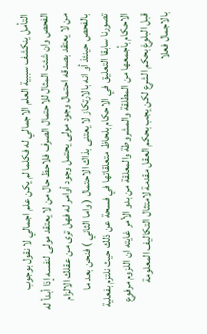التأمل ينكشف سببية العلم الاجمالي له فكلما لم يكن علم اجمالي لا نقول بوجوب الفحص وان شئت المثال للاحتمال الصرف فلاحظ حال من لا يعتقد مولى لنفسه إذا أبدأ له من لا يعتقد بصدقه احتمال وجود مولى يحتمل وجود أوامر له فهل ترى من عقلك الالزام بالفحص حينئذ أو انه بالارتكاز لا يعتنى بذاك الاحتمال ( واما الثاني ) فنحن بعد ما تصورنا سابقا التعليق في الاحكام بلحاظ متعلقاتها في فسحة عن ذلك حيث نلتزم بفعلية الاحكام بأجمعها من المطلقة والمشروطة والمعلقة من بدو الأمر غايته ان اللزوم مرفوع قبل البلوغ بحكم الشرع لكن يجب بحكم العقل مقدمة لامتثال التكاليف المعلومة بالاجمال فعلا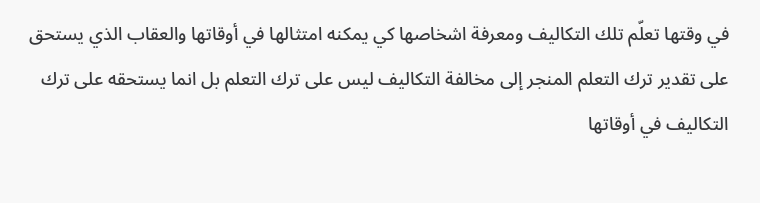في وقتها تعلّم تلك التكاليف ومعرفة اشخاصها كي يمكنه امتثالها في أوقاتها والعقاب الذي يستحق على تقدير ترك التعلم المنجر إلى مخالفة التكاليف ليس على ترك التعلم بل انما يستحقه على ترك التكاليف في أوقاتها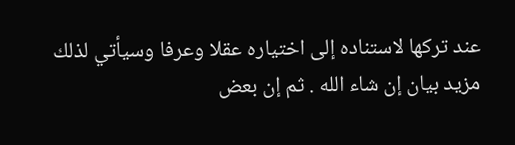عند تركها لاستناده إلى اختياره عقلا وعرفا وسيأتي لذلك مزيد بيان إن شاء الله . ثم إن بعض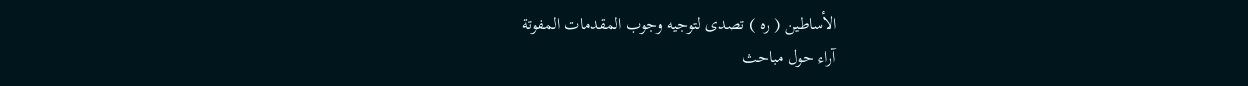الأساطين ( ره ) تصدى لتوجيه وجوب المقدمات المفوتة
آراء حول مباحث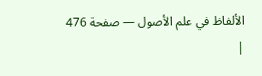الألفاظ في علم الأصول — صفحة 476 |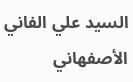السيد علي الفاني الأصفهاني